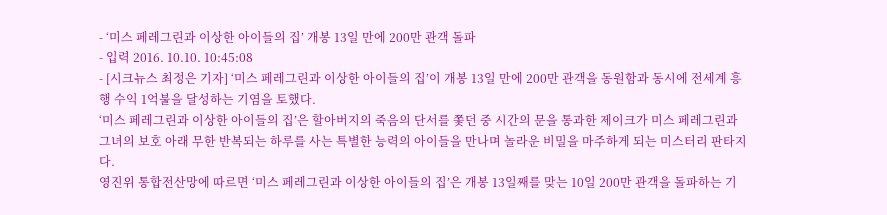- ‘미스 페레그린과 이상한 아이들의 집’ 개봉 13일 만에 200만 관객 돌파
- 입력 2016. 10.10. 10:45:08
- [시크뉴스 최정은 기자] ‘미스 페레그린과 이상한 아이들의 집’이 개봉 13일 만에 200만 관객을 동원함과 동시에 전세계 흥행 수익 1억불을 달성하는 기염을 토했다.
‘미스 페레그린과 이상한 아이들의 집’은 할아버지의 죽음의 단서를 쫓던 중 시간의 문을 통과한 제이크가 미스 페레그린과 그녀의 보호 아래 무한 반복되는 하루를 사는 특별한 능력의 아이들을 만나며 놀라운 비밀을 마주하게 되는 미스터리 판타지다.
영진위 통합전산망에 따르면 ‘미스 페레그린과 이상한 아이들의 집’은 개봉 13일째를 맞는 10일 200만 관객을 돌파하는 기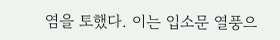염을 토했다. 이는 입소문 열풍으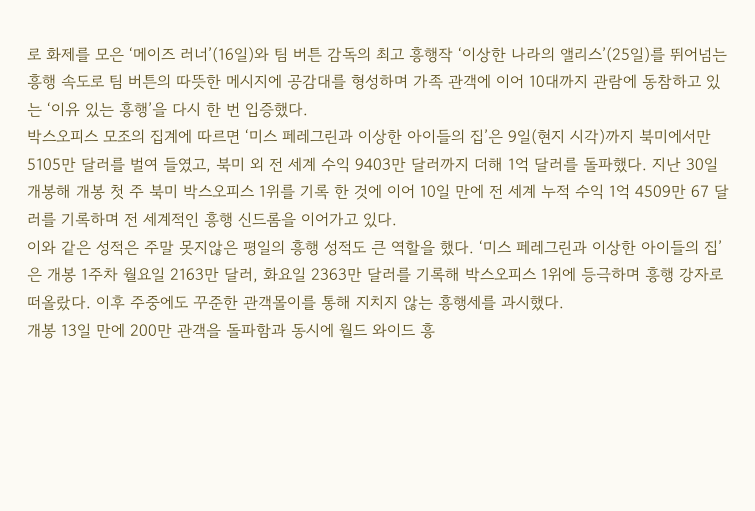로 화제를 모은 ‘메이즈 러너’(16일)와 팀 버튼 감독의 최고 흥행작 ‘이상한 나라의 앨리스’(25일)를 뛰어넘는 흥행 속도로 팀 버튼의 따뜻한 메시지에 공감대를 형성하며 가족 관객에 이어 10대까지 관람에 동참하고 있는 ‘이유 있는 흥행’을 다시 한 번 입증했다.
박스오피스 모조의 집계에 따르면 ‘미스 페레그린과 이상한 아이들의 집’은 9일(현지 시각)까지 북미에서만 5105만 달러를 벌여 들였고, 북미 외 전 세계 수익 9403만 달러까지 더해 1억 달러를 돌파했다. 지난 30일 개봉해 개봉 첫 주 북미 박스오피스 1위를 기록 한 것에 이어 10일 만에 전 세계 누적 수익 1억 4509만 67 달러를 기록하며 전 세계적인 흥행 신드롬을 이어가고 있다.
이와 같은 성적은 주말 못지않은 평일의 흥행 성적도 큰 역할을 했다. ‘미스 페레그린과 이상한 아이들의 집’은 개봉 1주차 월요일 2163만 달러, 화요일 2363만 달러를 기록해 박스오피스 1위에 등극하며 흥행 강자로 떠올랐다. 이후 주중에도 꾸준한 관객몰이를 통해 지치지 않는 흥행세를 과시했다.
개봉 13일 만에 200만 관객을 돌파함과 동시에 월드 와이드 흥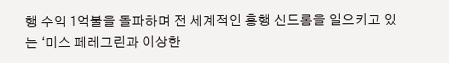행 수익 1억불을 돌파하며 전 세계적인 흥행 신드롬을 일으키고 있는 ‘미스 페레그린과 이상한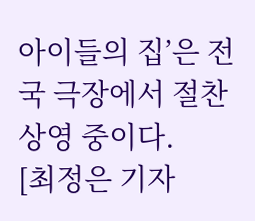아이들의 집’은 전국 극장에서 절찬 상영 중이다.
[최정은 기자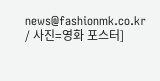news@fashionmk.co.kr / 사진=영화 포스터]